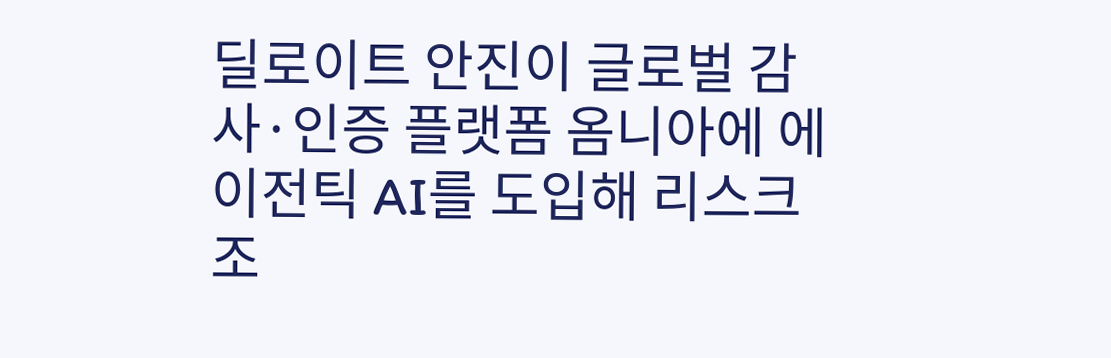딜로이트 안진이 글로벌 감사·인증 플랫폼 옴니아에 에이전틱 AI를 도입해 리스크 조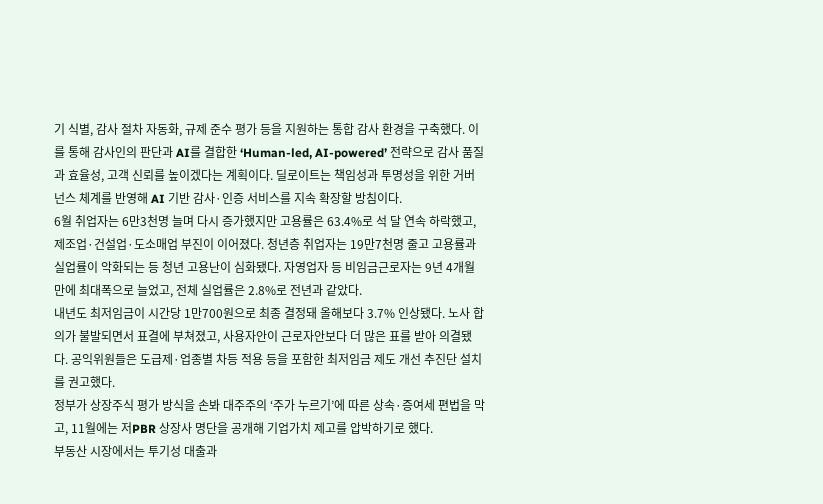기 식별, 감사 절차 자동화, 규제 준수 평가 등을 지원하는 통합 감사 환경을 구축했다. 이를 통해 감사인의 판단과 AI를 결합한 ‘Human-led, AI-powered’ 전략으로 감사 품질과 효율성, 고객 신뢰를 높이겠다는 계획이다. 딜로이트는 책임성과 투명성을 위한 거버넌스 체계를 반영해 AI 기반 감사·인증 서비스를 지속 확장할 방침이다.
6월 취업자는 6만3천명 늘며 다시 증가했지만 고용률은 63.4%로 석 달 연속 하락했고, 제조업·건설업·도소매업 부진이 이어졌다. 청년층 취업자는 19만7천명 줄고 고용률과 실업률이 악화되는 등 청년 고용난이 심화됐다. 자영업자 등 비임금근로자는 9년 4개월 만에 최대폭으로 늘었고, 전체 실업률은 2.8%로 전년과 같았다.
내년도 최저임금이 시간당 1만700원으로 최종 결정돼 올해보다 3.7% 인상됐다. 노사 합의가 불발되면서 표결에 부쳐졌고, 사용자안이 근로자안보다 더 많은 표를 받아 의결됐다. 공익위원들은 도급제·업종별 차등 적용 등을 포함한 최저임금 제도 개선 추진단 설치를 권고했다.
정부가 상장주식 평가 방식을 손봐 대주주의 ‘주가 누르기’에 따른 상속·증여세 편법을 막고, 11월에는 저PBR 상장사 명단을 공개해 기업가치 제고를 압박하기로 했다.
부동산 시장에서는 투기성 대출과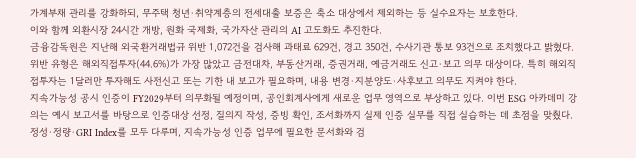가계부채 관리를 강화하되, 무주택 청년·취약계층의 전세대출 보증은 축소 대상에서 제외하는 등 실수요자는 보호한다.
이와 함께 외환시장 24시간 개방, 원화 국제화, 국가자산 관리의 AI 고도화도 추진한다.
금융감독원은 지난해 외국환거래법규 위반 1,072건을 검사해 과태료 629건, 경고 350건, 수사기관 통보 93건으로 조치했다고 밝혔다. 위반 유형은 해외직접투자(44.6%)가 가장 많았고 금전대차, 부동산거래, 증권거래, 예금거래도 신고·보고 의무 대상이다. 특히 해외직접투자는 1달러만 투자해도 사전신고 또는 기한 내 보고가 필요하며, 내용 변경·지분양도·사후보고 의무도 지켜야 한다.
지속가능성 공시 인증이 FY2029부터 의무화될 예정이며, 공인회계사에게 새로운 업무 영역으로 부상하고 있다. 이번 ESG 아카데미 강의는 예시 보고서를 바탕으로 인증대상 선정, 질의지 작성, 증빙 확인, 조서화까지 실제 인증 실무를 직접 실습하는 데 초점을 맞췄다. 정성·정량·GRI Index를 모두 다루며, 지속가능성 인증 업무에 필요한 문서화와 검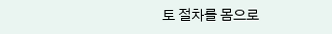토 절차를 몸으로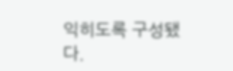익히도록 구성됐다.